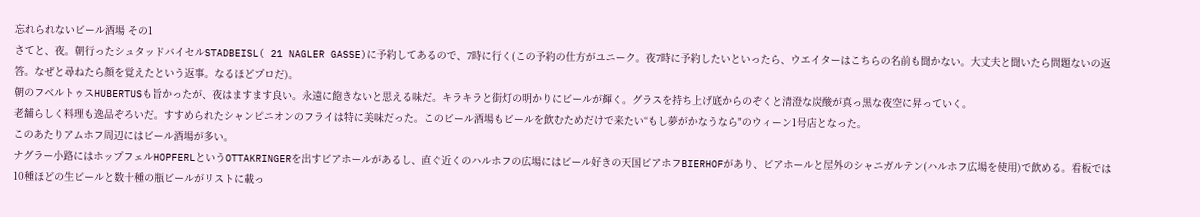忘れられないビール酒場 その1
さてと、夜。朝行ったシュタッドバイセルSTADBEISL( 21 NAGLER GASSE)に予約してあるので、7時に行く(この予約の仕方がユニーク。夜7時に予約したいといったら、ウエイターはこちらの名前も聞かない。大丈夫と聞いたら問題ないの返答。なぜと尋ねたら顔を覚えたという返事。なるほどプロだ)。
朝のフベルトゥスHUBERTUSも旨かったが、夜はますます良い。永遠に飽きないと思える味だ。キラキラと街灯の明かりにビールが輝く。グラスを持ち上げ底からのぞくと清澄な炭酸が真っ黒な夜空に昇っていく。
老舗らしく料理も逸品ぞろいだ。すすめられたシャンピニオンのフライは特に美味だった。このビール酒場もビールを飲むためだけで来たい“もし夢がかなうなら"のウィーン1号店となった。
このあたりアムホフ周辺にはビール酒場が多い。
ナグラー小路にはホップフェルHOPFERLというOTTAKRINGERを出すビアホールがあるし、直ぐ近くのハルホフの広場にはビール好きの天国ビアホフBIERHOFがあり、ビアホールと屋外のシャニガルテン(ハルホフ広場を使用)で飲める。看板では10種ほどの生ビールと数十種の瓶ビールがリストに載っ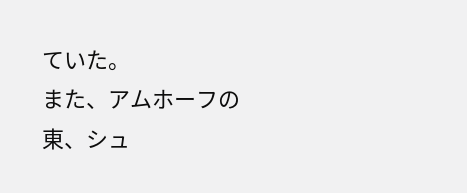ていた。
また、アムホーフの東、シュ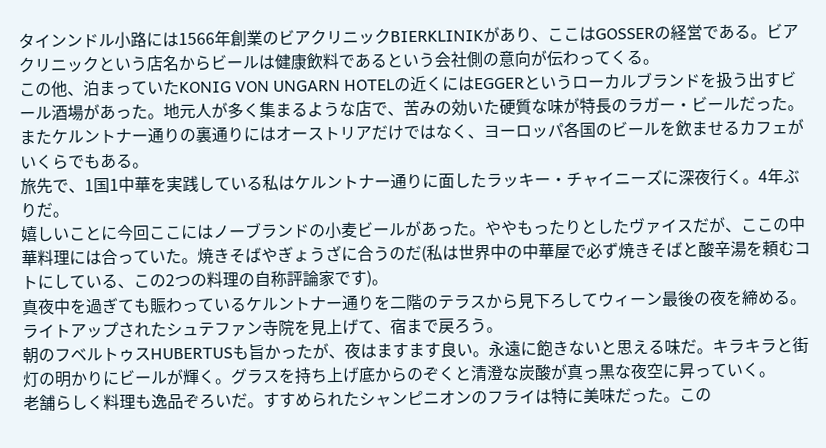タインンドル小路には1566年創業のビアクリニックBIERKLINIKがあり、ここはGOSSERの経営である。ビアクリニックという店名からビールは健康飲料であるという会社側の意向が伝わってくる。
この他、泊まっていたKONIG VON UNGARN HOTELの近くにはEGGERというローカルブランドを扱う出すビール酒場があった。地元人が多く集まるような店で、苦みの効いた硬質な味が特長のラガー・ビールだった。
またケルントナー通りの裏通りにはオーストリアだけではなく、ヨーロッパ各国のビールを飲ませるカフェがいくらでもある。
旅先で、1国1中華を実践している私はケルントナー通りに面したラッキー・チャイニーズに深夜行く。4年ぶりだ。
嬉しいことに今回ここにはノーブランドの小麦ビールがあった。ややもったりとしたヴァイスだが、ここの中華料理には合っていた。焼きそばやぎょうざに合うのだ(私は世界中の中華屋で必ず焼きそばと酸辛湯を頼むコトにしている、この2つの料理の自称評論家です)。
真夜中を過ぎても賑わっているケルントナー通りを二階のテラスから見下ろしてウィーン最後の夜を締める。ライトアップされたシュテファン寺院を見上げて、宿まで戻ろう。
朝のフベルトゥスHUBERTUSも旨かったが、夜はますます良い。永遠に飽きないと思える味だ。キラキラと街灯の明かりにビールが輝く。グラスを持ち上げ底からのぞくと清澄な炭酸が真っ黒な夜空に昇っていく。
老舗らしく料理も逸品ぞろいだ。すすめられたシャンピニオンのフライは特に美味だった。この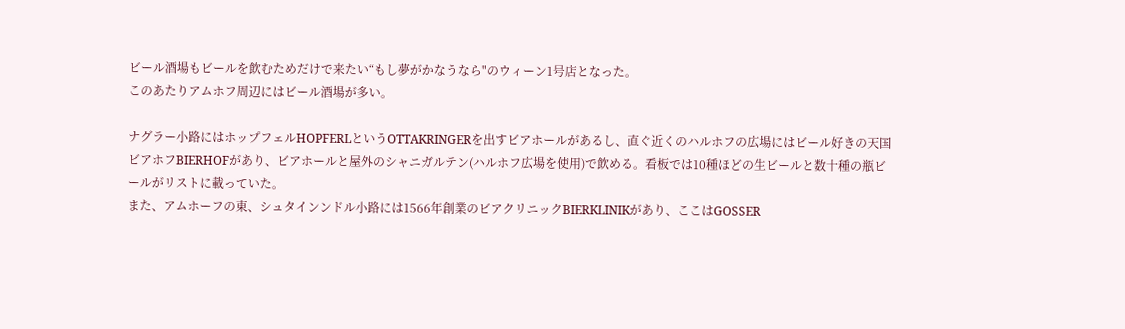ビール酒場もビールを飲むためだけで来たい“もし夢がかなうなら"のウィーン1号店となった。
このあたりアムホフ周辺にはビール酒場が多い。

ナグラー小路にはホップフェルHOPFERLというOTTAKRINGERを出すビアホールがあるし、直ぐ近くのハルホフの広場にはビール好きの天国ビアホフBIERHOFがあり、ビアホールと屋外のシャニガルテン(ハルホフ広場を使用)で飲める。看板では10種ほどの生ビールと数十種の瓶ビールがリストに載っていた。
また、アムホーフの東、シュタインンドル小路には1566年創業のビアクリニックBIERKLINIKがあり、ここはGOSSER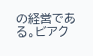の経営である。ビアク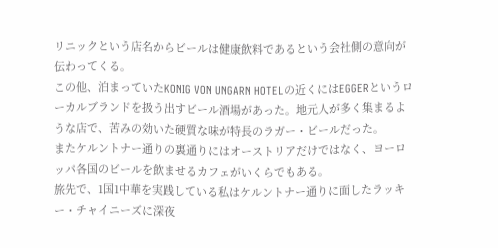リニックという店名からビールは健康飲料であるという会社側の意向が伝わってくる。
この他、泊まっていたKONIG VON UNGARN HOTELの近くにはEGGERというローカルブランドを扱う出すビール酒場があった。地元人が多く集まるような店で、苦みの効いた硬質な味が特長のラガー・ビールだった。
またケルントナー通りの裏通りにはオーストリアだけではなく、ヨーロッパ各国のビールを飲ませるカフェがいくらでもある。
旅先で、1国1中華を実践している私はケルントナー通りに面したラッキー・チャイニーズに深夜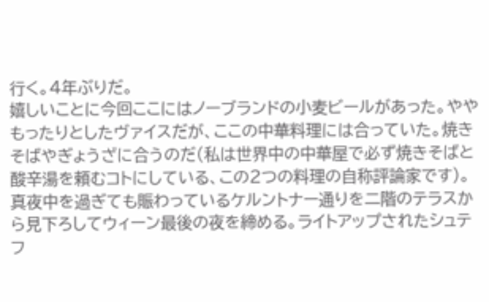行く。4年ぶりだ。
嬉しいことに今回ここにはノーブランドの小麦ビールがあった。ややもったりとしたヴァイスだが、ここの中華料理には合っていた。焼きそばやぎょうざに合うのだ(私は世界中の中華屋で必ず焼きそばと酸辛湯を頼むコトにしている、この2つの料理の自称評論家です)。
真夜中を過ぎても賑わっているケルントナー通りを二階のテラスから見下ろしてウィーン最後の夜を締める。ライトアップされたシュテフ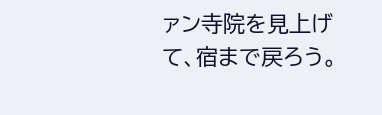ァン寺院を見上げて、宿まで戻ろう。